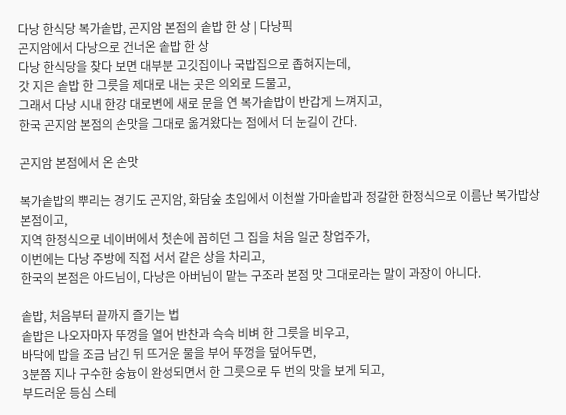다낭 한식당 복가솥밥, 곤지암 본점의 솥밥 한 상 | 다낭픽
곤지암에서 다낭으로 건너온 솥밥 한 상
다낭 한식당을 찾다 보면 대부분 고깃집이나 국밥집으로 좁혀지는데,
갓 지은 솥밥 한 그릇을 제대로 내는 곳은 의외로 드물고,
그래서 다낭 시내 한강 대로변에 새로 문을 연 복가솥밥이 반갑게 느껴지고,
한국 곤지암 본점의 손맛을 그대로 옮겨왔다는 점에서 더 눈길이 간다.

곤지암 본점에서 온 손맛

복가솥밥의 뿌리는 경기도 곤지암, 화담숲 초입에서 이천쌀 가마솥밥과 정갈한 한정식으로 이름난 복가밥상 본점이고,
지역 한정식으로 네이버에서 첫손에 꼽히던 그 집을 처음 일군 창업주가,
이번에는 다낭 주방에 직접 서서 같은 상을 차리고,
한국의 본점은 아드님이, 다낭은 아버님이 맡는 구조라 본점 맛 그대로라는 말이 과장이 아니다.

솥밥, 처음부터 끝까지 즐기는 법
솥밥은 나오자마자 뚜껑을 열어 반찬과 슥슥 비벼 한 그릇을 비우고,
바닥에 밥을 조금 남긴 뒤 뜨거운 물을 부어 뚜껑을 덮어두면,
3분쯤 지나 구수한 숭늉이 완성되면서 한 그릇으로 두 번의 맛을 보게 되고,
부드러운 등심 스테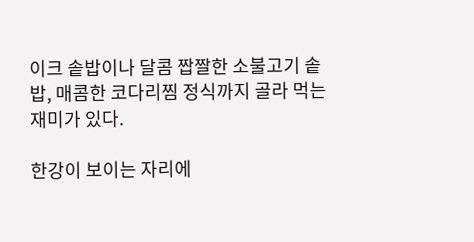이크 솥밥이나 달콤 짭짤한 소불고기 솥밥, 매콤한 코다리찜 정식까지 골라 먹는 재미가 있다.

한강이 보이는 자리에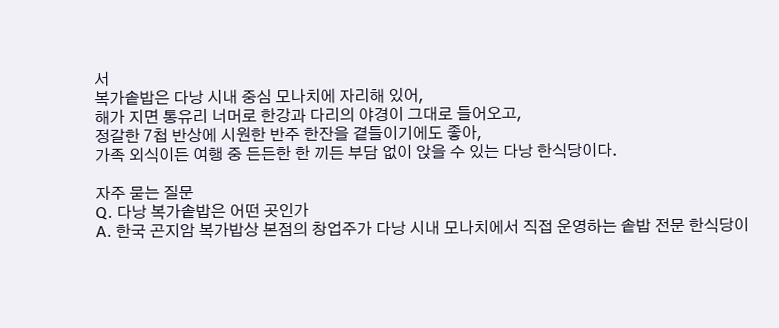서
복가솥밥은 다낭 시내 중심 모나치에 자리해 있어,
해가 지면 통유리 너머로 한강과 다리의 야경이 그대로 들어오고,
정갈한 7첩 반상에 시원한 반주 한잔을 곁들이기에도 좋아,
가족 외식이든 여행 중 든든한 한 끼든 부담 없이 앉을 수 있는 다낭 한식당이다.

자주 묻는 질문
Q. 다낭 복가솥밥은 어떤 곳인가
A. 한국 곤지암 복가밥상 본점의 창업주가 다낭 시내 모나치에서 직접 운영하는 솥밥 전문 한식당이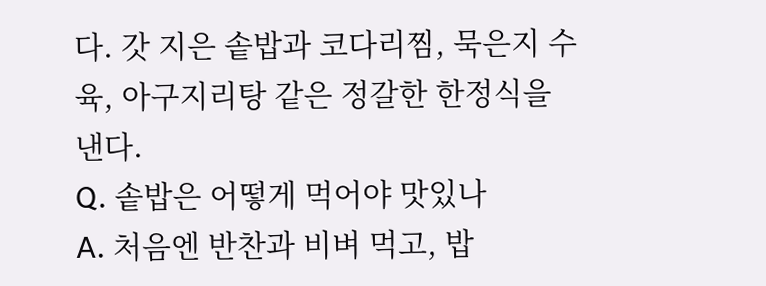다. 갓 지은 솥밥과 코다리찜, 묵은지 수육, 아구지리탕 같은 정갈한 한정식을 낸다.
Q. 솥밥은 어떻게 먹어야 맛있나
A. 처음엔 반찬과 비벼 먹고, 밥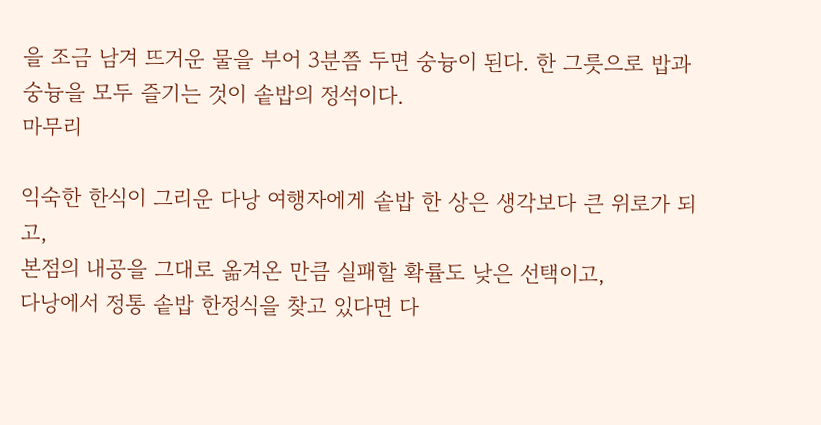을 조금 남겨 뜨거운 물을 부어 3분쯤 두면 숭늉이 된다. 한 그릇으로 밥과 숭늉을 모두 즐기는 것이 솥밥의 정석이다.
마무리

익숙한 한식이 그리운 다낭 여행자에게 솥밥 한 상은 생각보다 큰 위로가 되고,
본점의 내공을 그대로 옮겨온 만큼 실패할 확률도 낮은 선택이고,
다낭에서 정통 솥밥 한정식을 찾고 있다면 다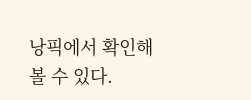낭픽에서 확인해볼 수 있다.